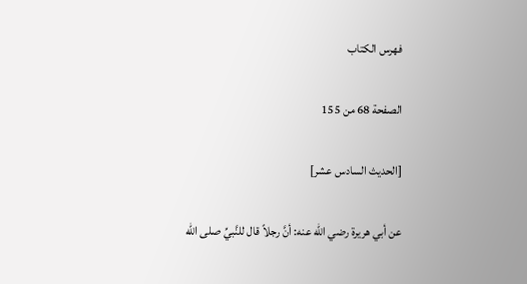فهرس الكتاب

الصفحة 68 من 155

[الحديث السادس عشر]

عن أبي هريرة رضي الله عنه: أنَّ رجلاً قال للنَّبيِّ صلى الله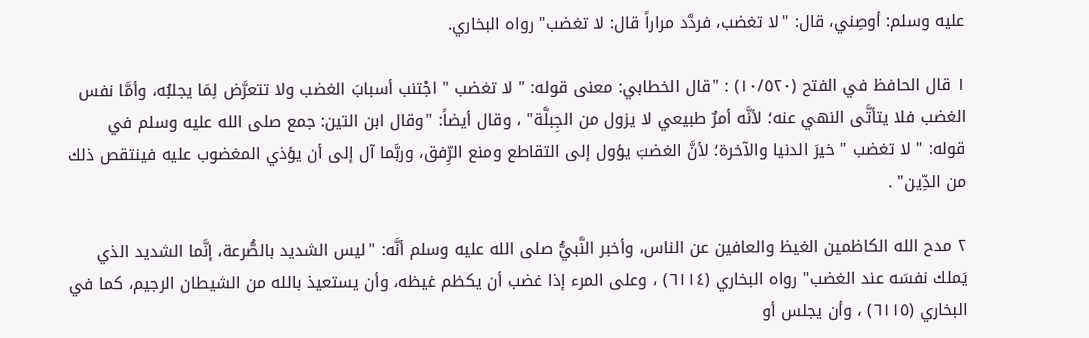عليه وسلم: أوصِني، قال: "لا تغضب، فردَّد مراراً قال: لا تغضب" رواه البخاري.

١ قال الحافظ في الفتح (١٠/٥٢٠) : "قال الخطابي: معنى قوله: " لا تغضب " اجْتنب أسبابَ الغضب ولا تتعرَّض لِمَا يجلبُه، وأمَّا نفس الغضب فلا يتأتَّى النهي عنه؛ لأنَّه أمرٌ طبيعي لا يزول من الجِبلَّة" ، وقال أيضاً: "وقال ابن التين: جمع صلى الله عليه وسلم في قوله: " لا تغضب " خيرَ الدنيا والآخرة؛ لأنَّ الغضبَ يؤول إلى التقاطع ومنع الرِّفق، وربَّما آل إلى أن يؤذي المغضوب عليه فينتقص ذلك من الدِّين" .

٢ مدح الله الكاظمين الغيظ والعافين عن الناس، وأخبر النَّبيُّ صلى الله عليه وسلم أنَّه: "ليس الشديد بالصُّرعة، إنَّما الشديد الذي يَملك نفسَه عند الغضب" رواه البخاري (٦١١٤) ، وعلى المرء إذا غضب أن يكظم غيظه، وأن يستعيذ بالله من الشيطان الرجيم، كما في البخاري (٦١١٥) ، وأن يجلس أو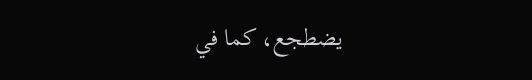يضطجع، كما في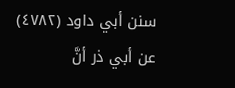سنن أبي داود (٤٧٨٢) عن أبي ذر أنَّ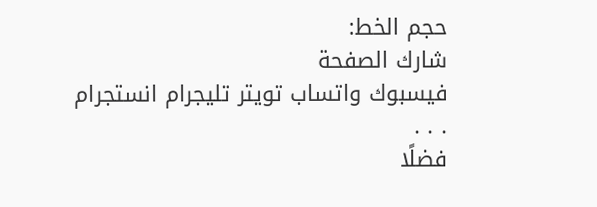حجم الخط:
شارك الصفحة
فيسبوك واتساب تويتر تليجرام انستجرام
. . .
فضلًا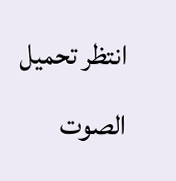انتظر تحميل الصوت